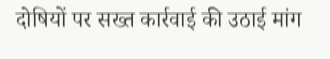दोषियों पर सख्त कार्रवाई की उठाई मांग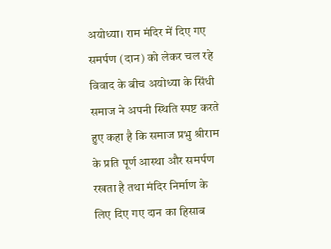अयोध्या। राम मंदिर में दिए गए समर्पण (दान) को लेकर चल रहे विवाद के बीच अयोध्या के सिंधी समाज ने अपनी स्थिति स्पष्ट करते हुए कहा है कि समाज प्रभु श्रीराम के प्रति पूर्ण आस्था और समर्पण रखता है तथा मंदिर निर्माण के लिए दिए गए दान का हिसाब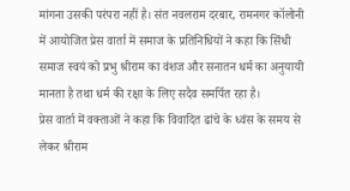मांगना उसकी परंपरा नहीं है। संत नवलराम दरबार, रामनगर कॉलोनी में आयोजित प्रेस वार्ता में समाज के प्रतिनिधियों ने कहा कि सिंधी समाज स्वयं को प्रभु श्रीराम का वंशज और सनातन धर्म का अनुयायी मानता है तथा धर्म की रक्षा के लिए सदैव समर्पित रहा है।
प्रेस वार्ता में वक्ताओं ने कहा कि विवादित ढांचे के ध्वंस के समय से लेकर श्रीराम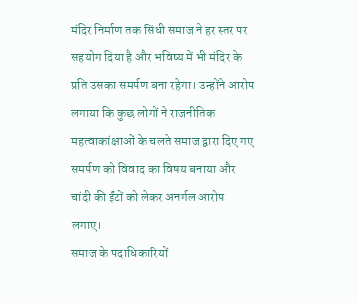मंदिर निर्माण तक सिंधी समाज ने हर स्तर पर सहयोग दिया है और भविष्य में भी मंदिर के प्रति उसका समर्पण बना रहेगा। उन्होंने आरोप लगाया कि कुछ लोगों ने राजनीतिक महत्वाकांक्षाओं के चलते समाज द्वारा दिए गए समर्पण को विवाद का विषय बनाया और चांदी की ईंटों को लेकर अनर्गल आरोप लगाए।
समाज के पदाधिकारियों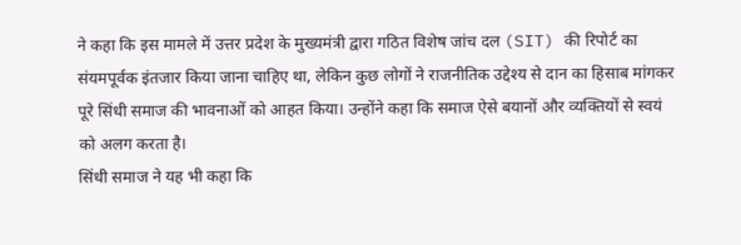ने कहा कि इस मामले में उत्तर प्रदेश के मुख्यमंत्री द्वारा गठित विशेष जांच दल (SIT) की रिपोर्ट का संयमपूर्वक इंतजार किया जाना चाहिए था, लेकिन कुछ लोगों ने राजनीतिक उद्देश्य से दान का हिसाब मांगकर पूरे सिंधी समाज की भावनाओं को आहत किया। उन्होंने कहा कि समाज ऐसे बयानों और व्यक्तियों से स्वयं को अलग करता है।
सिंधी समाज ने यह भी कहा कि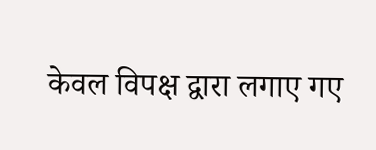केवल विपक्ष द्वारा लगाए गए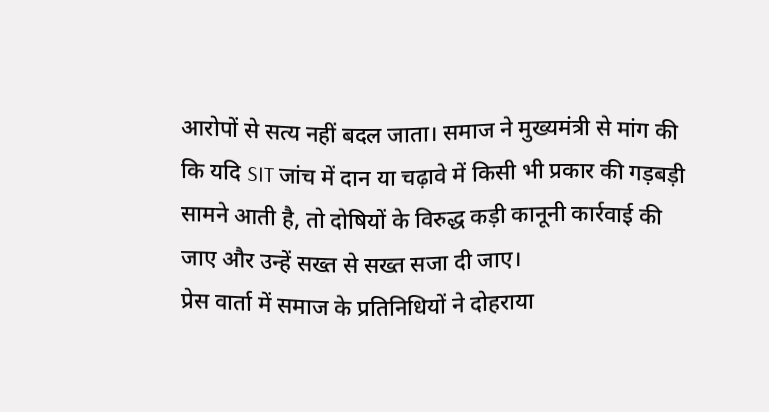आरोपों से सत्य नहीं बदल जाता। समाज ने मुख्यमंत्री से मांग की कि यदि SIT जांच में दान या चढ़ावे में किसी भी प्रकार की गड़बड़ी सामने आती है, तो दोषियों के विरुद्ध कड़ी कानूनी कार्रवाई की जाए और उन्हें सख्त से सख्त सजा दी जाए।
प्रेस वार्ता में समाज के प्रतिनिधियों ने दोहराया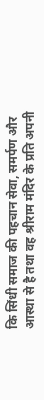कि सिंधी समाज की पहचान सेवा, समर्पण और आस्था से है तथा वह श्रीराम मंदिर के प्रति अपनी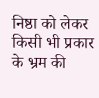निष्ठा को लेकर किसी भी प्रकार के भ्रम की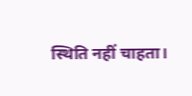स्थिति नहीं चाहता।